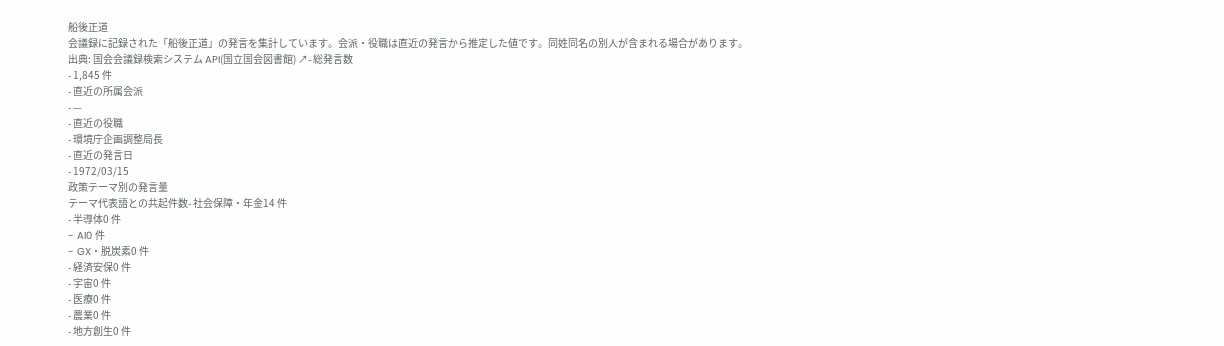船後正道
会議録に記録された「船後正道」の発言を集計しています。会派・役職は直近の発言から推定した値です。同姓同名の別人が含まれる場合があります。
出典: 国会会議録検索システム API(国立国会図書館) ↗- 総発言数
- 1,845 件
- 直近の所属会派
- —
- 直近の役職
- 環境庁企画調整局長
- 直近の発言日
- 1972/03/15
政策テーマ別の発言量
テーマ代表語との共起件数- 社会保障・年金14 件
- 半導体0 件
- AI0 件
- GX・脱炭素0 件
- 経済安保0 件
- 宇宙0 件
- 医療0 件
- 農業0 件
- 地方創生0 件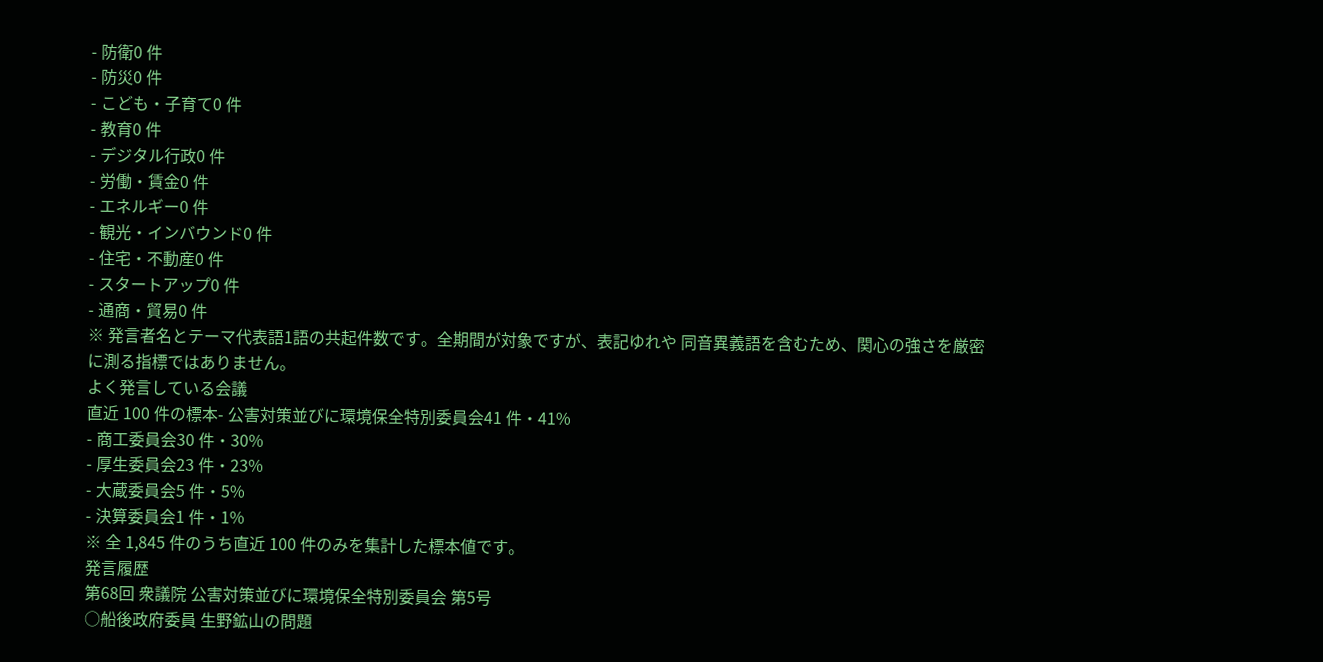- 防衛0 件
- 防災0 件
- こども・子育て0 件
- 教育0 件
- デジタル行政0 件
- 労働・賃金0 件
- エネルギー0 件
- 観光・インバウンド0 件
- 住宅・不動産0 件
- スタートアップ0 件
- 通商・貿易0 件
※ 発言者名とテーマ代表語1語の共起件数です。全期間が対象ですが、表記ゆれや 同音異義語を含むため、関心の強さを厳密に測る指標ではありません。
よく発言している会議
直近 100 件の標本- 公害対策並びに環境保全特別委員会41 件・41%
- 商工委員会30 件・30%
- 厚生委員会23 件・23%
- 大蔵委員会5 件・5%
- 決算委員会1 件・1%
※ 全 1,845 件のうち直近 100 件のみを集計した標本値です。
発言履歴
第68回 衆議院 公害対策並びに環境保全特別委員会 第5号
○船後政府委員 生野鉱山の問題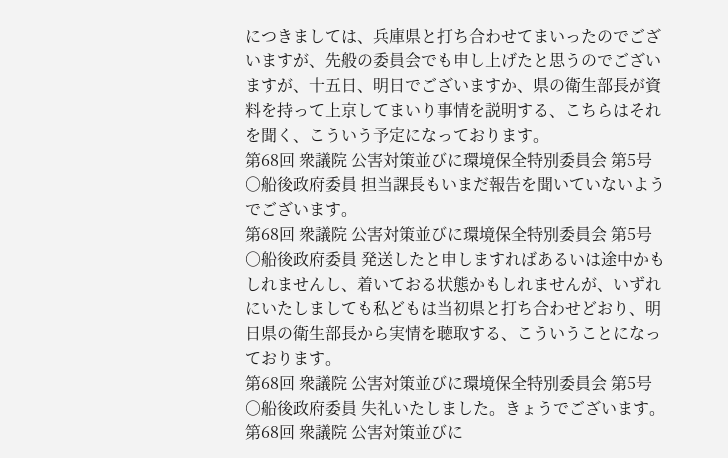につきましては、兵庫県と打ち合わせてまいったのでございますが、先般の委員会でも申し上げたと思うのでございますが、十五日、明日でございますか、県の衛生部長が資料を持って上京してまいり事情を説明する、こちらはそれを聞く、こういう予定になっております。
第68回 衆議院 公害対策並びに環境保全特別委員会 第5号
○船後政府委員 担当課長もいまだ報告を聞いていないようでございます。
第68回 衆議院 公害対策並びに環境保全特別委員会 第5号
○船後政府委員 発送したと申しますればあるいは途中かもしれませんし、着いておる状態かもしれませんが、いずれにいたしましても私どもは当初県と打ち合わせどおり、明日県の衛生部長から実情を聴取する、こういうことになっております。
第68回 衆議院 公害対策並びに環境保全特別委員会 第5号
○船後政府委員 失礼いたしました。きょうでございます。
第68回 衆議院 公害対策並びに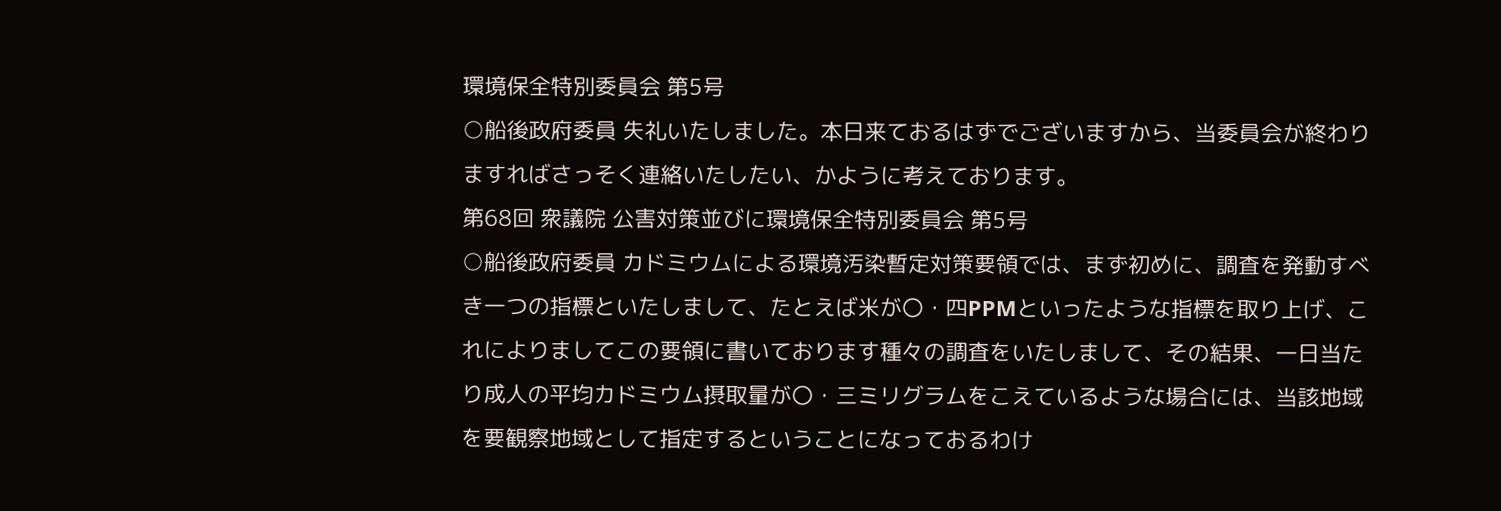環境保全特別委員会 第5号
○船後政府委員 失礼いたしました。本日来ておるはずでございますから、当委員会が終わりますればさっそく連絡いたしたい、かように考えております。
第68回 衆議院 公害対策並びに環境保全特別委員会 第5号
○船後政府委員 カドミウムによる環境汚染暫定対策要領では、まず初めに、調査を発動すべき一つの指標といたしまして、たとえば米が〇・四PPMといったような指標を取り上げ、これによりましてこの要領に書いております種々の調査をいたしまして、その結果、一日当たり成人の平均カドミウム摂取量が〇・三ミリグラムをこえているような場合には、当該地域を要観察地域として指定するということになっておるわけ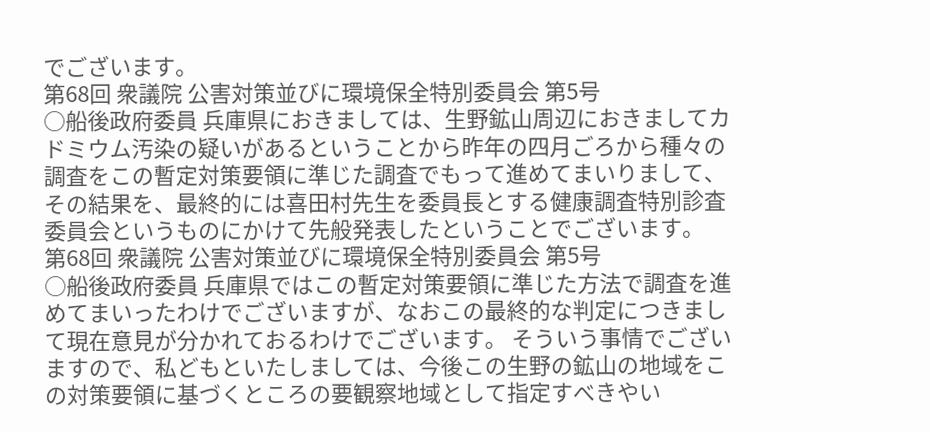でございます。
第68回 衆議院 公害対策並びに環境保全特別委員会 第5号
○船後政府委員 兵庫県におきましては、生野鉱山周辺におきましてカドミウム汚染の疑いがあるということから昨年の四月ごろから種々の調査をこの暫定対策要領に準じた調査でもって進めてまいりまして、その結果を、最終的には喜田村先生を委員長とする健康調査特別診査委員会というものにかけて先般発表したということでございます。
第68回 衆議院 公害対策並びに環境保全特別委員会 第5号
○船後政府委員 兵庫県ではこの暫定対策要領に準じた方法で調査を進めてまいったわけでございますが、なおこの最終的な判定につきまして現在意見が分かれておるわけでございます。 そういう事情でございますので、私どもといたしましては、今後この生野の鉱山の地域をこの対策要領に基づくところの要観察地域として指定すべきやい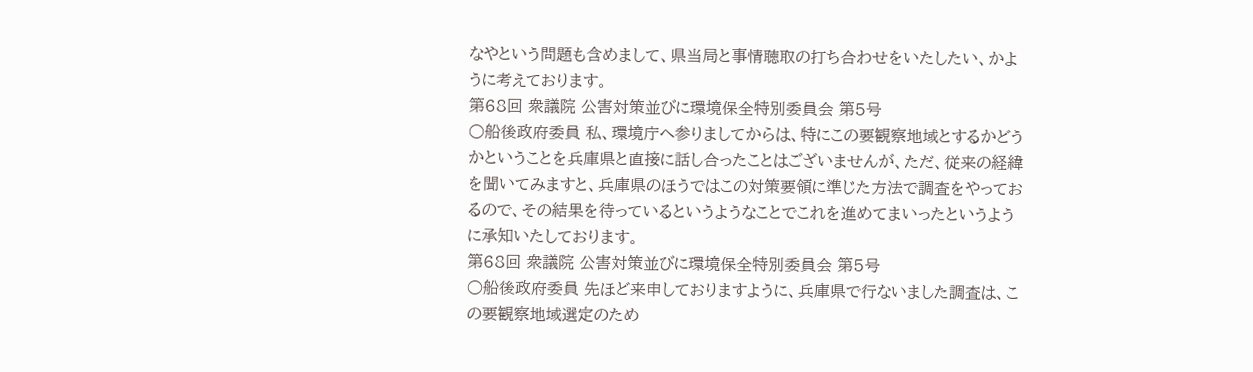なやという問題も含めまして、県当局と事情聴取の打ち合わせをいたしたい、かように考えております。
第68回 衆議院 公害対策並びに環境保全特別委員会 第5号
○船後政府委員 私、環境庁へ参りましてからは、特にこの要観察地域とするかどうかということを兵庫県と直接に話し合ったことはございませんが、ただ、従来の経緯を聞いてみますと、兵庫県のほうではこの対策要領に準じた方法で調査をやっておるので、その結果を待っているというようなことでこれを進めてまいったというように承知いたしております。
第68回 衆議院 公害対策並びに環境保全特別委員会 第5号
○船後政府委員 先ほど来申しておりますように、兵庫県で行ないました調査は、この要観察地域選定のため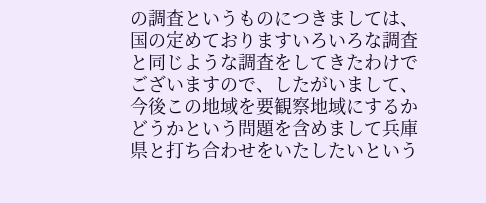の調査というものにつきましては、国の定めておりますいろいろな調査と同じような調査をしてきたわけでございますので、したがいまして、今後この地域を要観察地域にするかどうかという問題を含めまして兵庫県と打ち合わせをいたしたいという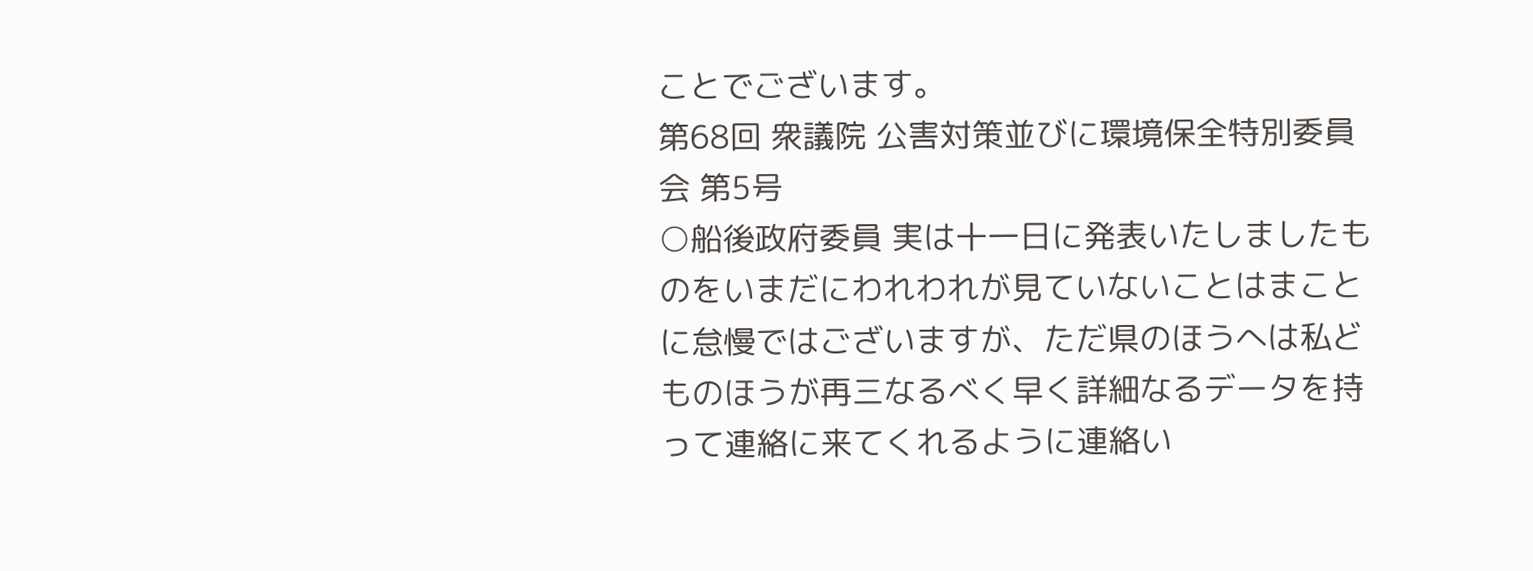ことでございます。
第68回 衆議院 公害対策並びに環境保全特別委員会 第5号
○船後政府委員 実は十一日に発表いたしましたものをいまだにわれわれが見ていないことはまことに怠慢ではございますが、ただ県のほうへは私どものほうが再三なるべく早く詳細なるデータを持って連絡に来てくれるように連絡い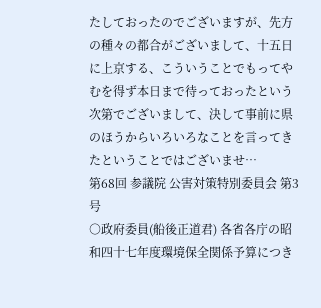たしておったのでございますが、先方の種々の都合がございまして、十五日に上京する、こういうことでもってやむを得ず本日まで待っておったという次第でございまして、決して事前に県のほうからいろいろなことを言ってきたということではございませ…
第68回 参議院 公害対策特別委員会 第3号
○政府委員(船後正道君) 各省各庁の昭和四十七年度環境保全関係予算につき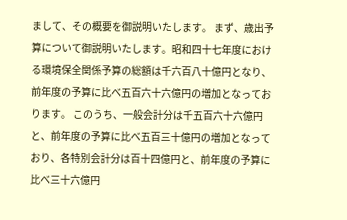まして、その概要を御説明いたします。 まず、歳出予算について御説明いたします。昭和四十七年度における環境保全関係予算の総額は千六百八十億円となり、前年度の予算に比べ五百六十六億円の増加となっております。 このうち、一般会計分は千五百六十六億円と、前年度の予算に比べ五百三十億円の増加となっており、各特別会計分は百十四億円と、前年度の予算に比べ三十六億円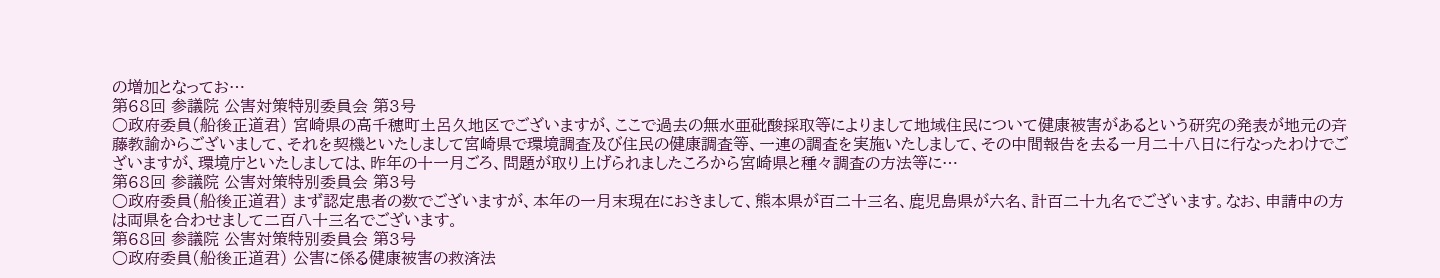の増加となってお…
第68回 参議院 公害対策特別委員会 第3号
○政府委員(船後正道君) 宮崎県の高千穂町土呂久地区でございますが、ここで過去の無水亜砒酸採取等によりまして地域住民について健康被害があるという研究の発表が地元の斉藤教諭からございまして、それを契機といたしまして宮崎県で環境調査及び住民の健康調査等、一連の調査を実施いたしまして、その中間報告を去る一月二十八日に行なったわけでございますが、環境庁といたしましては、昨年の十一月ごろ、問題が取り上げられましたころから宮崎県と種々調査の方法等に…
第68回 参議院 公害対策特別委員会 第3号
○政府委員(船後正道君) まず認定患者の数でございますが、本年の一月末現在におきまして、熊本県が百二十三名、鹿児島県が六名、計百二十九名でございます。なお、申請中の方は両県を合わせまして二百八十三名でございます。
第68回 参議院 公害対策特別委員会 第3号
○政府委員(船後正道君) 公害に係る健康被害の救済法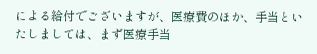による給付でございますが、医療費のほか、手当といたしましては、まず医療手当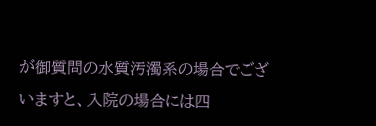が御質問の水質汚濁系の場合でございますと、入院の場合には四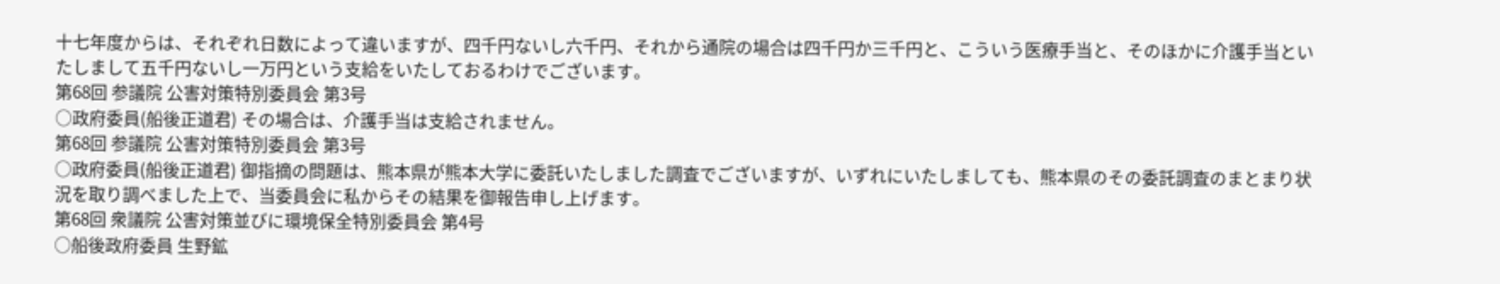十七年度からは、それぞれ日数によって違いますが、四千円ないし六千円、それから通院の場合は四千円か三千円と、こういう医療手当と、そのほかに介護手当といたしまして五千円ないし一万円という支給をいたしておるわけでございます。
第68回 参議院 公害対策特別委員会 第3号
○政府委員(船後正道君) その場合は、介護手当は支給されません。
第68回 参議院 公害対策特別委員会 第3号
○政府委員(船後正道君) 御指摘の問題は、熊本県が熊本大学に委託いたしました調査でございますが、いずれにいたしましても、熊本県のその委託調査のまとまり状況を取り調べました上で、当委員会に私からその結果を御報告申し上げます。
第68回 衆議院 公害対策並びに環境保全特別委員会 第4号
○船後政府委員 生野鉱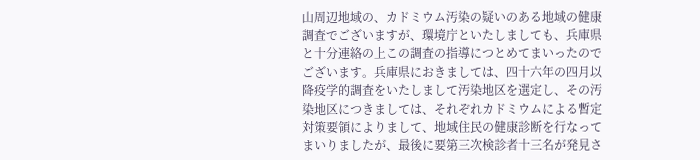山周辺地域の、カドミウム汚染の疑いのある地域の健康調査でございますが、環境庁といたしましても、兵庫県と十分連絡の上この調査の指導につとめてまいったのでございます。兵庫県におきましては、四十六年の四月以降疫学的調査をいたしまして汚染地区を選定し、その汚染地区につきましては、それぞれカドミウムによる暫定対策要領によりまして、地域住民の健康診断を行なってまいりましたが、最後に要第三次検診者十三名が発見さ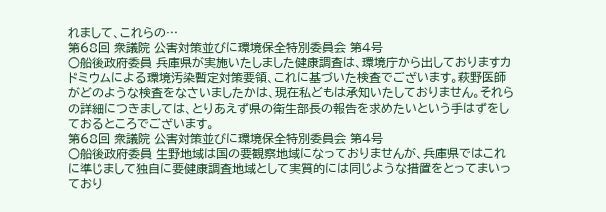れまして、これらの…
第68回 衆議院 公害対策並びに環境保全特別委員会 第4号
○船後政府委員 兵庫県が実施いたしました健康調査は、環境庁から出しておりますカドミウムによる環境汚染暫定対策要領、これに基づいた検査でございます。萩野医師がどのような検査をなさいましたかは、現在私どもは承知いたしておりません。それらの詳細につきましては、とりあえず県の衛生部長の報告を求めたいという手はずをしておるところでございます。
第68回 衆議院 公害対策並びに環境保全特別委員会 第4号
○船後政府委員 生野地域は国の要観察地域になっておりませんが、兵庫県ではこれに準じまして独自に要健康調査地域として実質的には同じような措置をとってまいっており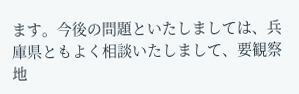ます。今後の問題といたしましては、兵庫県ともよく相談いたしまして、要観察地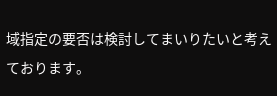域指定の要否は検討してまいりたいと考えております。